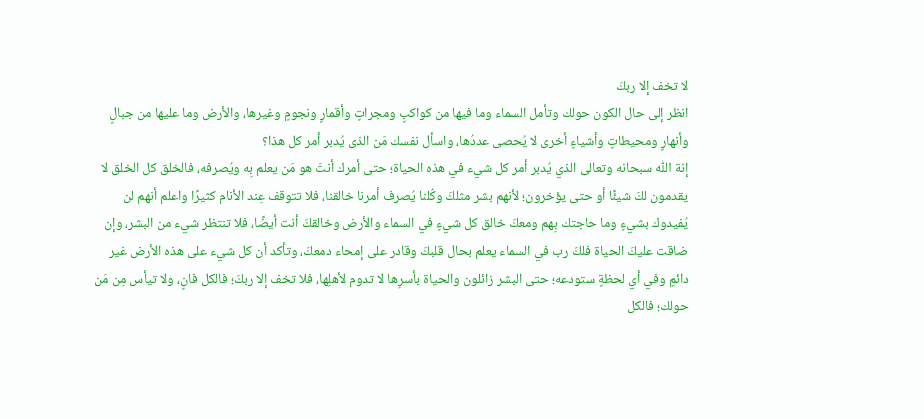لا تخف إلا ربكَ
انظر إلى حال الكون حولك وتأمل السماء وما فيها من كواكبٍ ومجراتٍ وأقمارٍ ونجومٍ وغيرها، والأرض وما عليها من جبالٍ وأنهارٍ ومحيطاتٍ وأشياءٍ أخرى لا يُحصى عددُها، واسأل نفسك مَن الذى يُدبر أمر كل هذا؟
إنة اللّٰه سبحانه وتعالى الذي يُدبر أمر كل شيء في هذه الحياة؛ حتى أمرك أنتَ هو مَن يعلم بِه ويُصرفه، فالخلق كل الخلق لا يقدمون لكَ شيئًا أو حتى يؤخرون؛ لأنهم بشر مثلكَ وكُلنا يُصرف أمرنا خالقنا، فلا تتوقف عِند الأنام كثيرًا واعلم أنهم لن يُفيدوك بشيءٍ وما حاجتك بِهم ومعكَ خالق كل شيءٍ في السماء والأرض وخالقكَ أنت أيضًا، فلا تنتظر شيء من البشر، وإن ضاقت عليكَ الحياة فلكَ رب في السماء يعلم بحال قلبكَ وقادر على إمحاء دمعكَ، وتأكد أن كل شيء على هذه الأرض غير دائمٍ وفي أي لحظةٍ ستودعه؛ حتى البشر زائلون والحياة بأسرِها لا تدوم لأهلِها، فلا تخف إلا ربكَ؛ فالكل فانٍ، ولا تيأس مِن مَن حولك؛ فالكل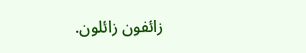زائفون زائلون.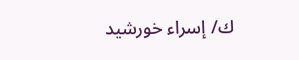ك/ إسراء خورشيد